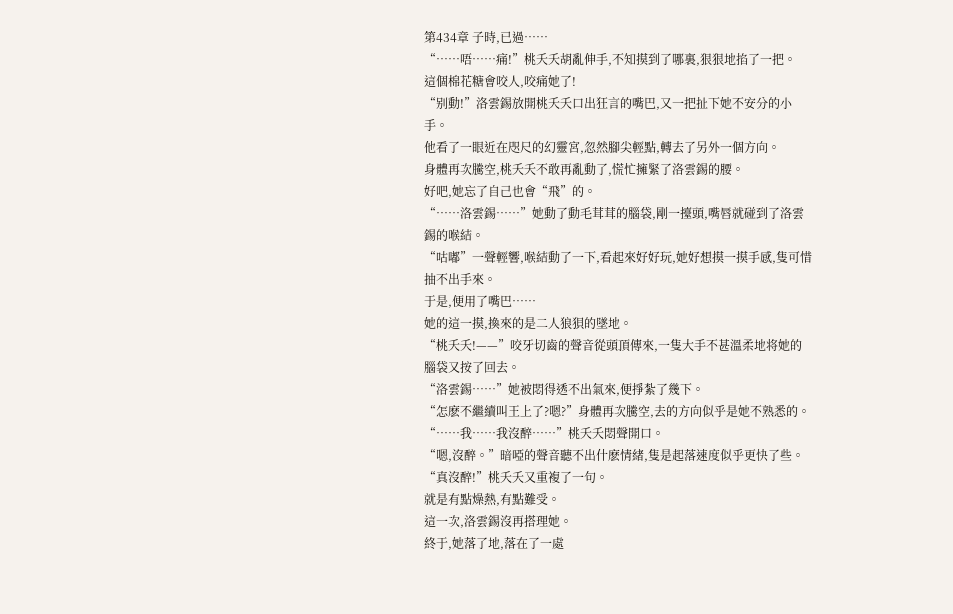第434章 子時,已過……
“……唔……痛!”桃夭夭胡亂伸手,不知摸到了哪裏,狠狠地掐了一把。
這個棉花糖會咬人,咬痛她了!
“别動!”洛雲錫放開桃夭夭口出狂言的嘴巴,又一把扯下她不安分的小手。
他看了一眼近在咫尺的幻靈宮,忽然腳尖輕點,轉去了另外一個方向。
身體再次騰空,桃夭夭不敢再亂動了,慌忙擁緊了洛雲錫的腰。
好吧,她忘了自己也會“飛”的。
“……洛雲錫……”她動了動毛茸茸的腦袋,剛一擡頭,嘴唇就碰到了洛雲錫的喉結。
“咕嘟”一聲輕響,喉結動了一下,看起來好好玩,她好想摸一摸手感,隻可惜抽不出手來。
于是,便用了嘴巴……
她的這一摸,換來的是二人狼狽的墜地。
“桃夭夭!——”咬牙切齒的聲音從頭頂傳來,一隻大手不甚溫柔地将她的腦袋又按了回去。
“洛雲錫……”她被悶得透不出氣來,便掙紮了幾下。
“怎麽不繼續叫王上了?嗯?”身體再次騰空,去的方向似乎是她不熟悉的。
“……我……我沒醉……”桃夭夭悶聲開口。
“嗯,沒醉。”暗啞的聲音聽不出什麽情緒,隻是起落速度似乎更快了些。
“真沒醉!”桃夭夭又重複了一句。
就是有點燥熱,有點難受。
這一次,洛雲錫沒再搭理她。
終于,她落了地,落在了一處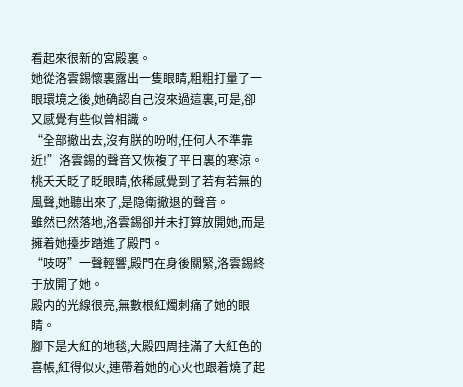看起來很新的宮殿裏。
她從洛雲錫懷裏露出一隻眼睛,粗粗打量了一眼環境之後,她确認自己沒來過這裏,可是,卻又感覺有些似曾相識。
“全部撤出去,沒有朕的吩咐,任何人不準靠近!”洛雲錫的聲音又恢複了平日裏的寒涼。
桃夭夭眨了眨眼睛,依稀感覺到了若有若無的風聲,她聽出來了,是隐衛撤退的聲音。
雖然已然落地,洛雲錫卻并未打算放開她,而是擁着她擡步踏進了殿門。
“吱呀”一聲輕響,殿門在身後關緊,洛雲錫終于放開了她。
殿内的光線很亮,無數根紅燭刺痛了她的眼睛。
腳下是大紅的地毯,大殿四周挂滿了大紅色的喜帳,紅得似火,連帶着她的心火也跟着燒了起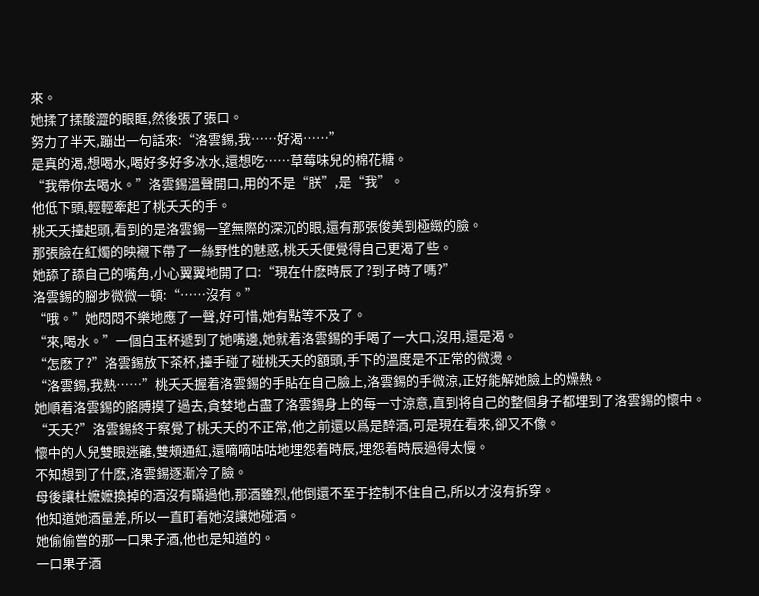來。
她揉了揉酸澀的眼眶,然後張了張口。
努力了半天,蹦出一句話來:“洛雲錫,我……好渴……”
是真的渴,想喝水,喝好多好多冰水,還想吃……草莓味兒的棉花糖。
“我帶你去喝水。”洛雲錫溫聲開口,用的不是“朕”,是“我”。
他低下頭,輕輕牽起了桃夭夭的手。
桃夭夭擡起頭,看到的是洛雲錫一望無際的深沉的眼,還有那張俊美到極緻的臉。
那張臉在紅燭的映襯下帶了一絲野性的魅惑,桃夭夭便覺得自己更渴了些。
她舔了舔自己的嘴角,小心翼翼地開了口:“現在什麽時辰了?到子時了嗎?”
洛雲錫的腳步微微一頓:“……沒有。”
“哦。”她悶悶不樂地應了一聲,好可惜,她有點等不及了。
“來,喝水。”一個白玉杯遞到了她嘴邊,她就着洛雲錫的手喝了一大口,沒用,還是渴。
“怎麽了?”洛雲錫放下茶杯,擡手碰了碰桃夭夭的額頭,手下的溫度是不正常的微燙。
“洛雲錫,我熱……”桃夭夭握着洛雲錫的手貼在自己臉上,洛雲錫的手微涼,正好能解她臉上的燥熱。
她順着洛雲錫的胳膊摸了過去,貪婪地占盡了洛雲錫身上的每一寸涼意,直到将自己的整個身子都埋到了洛雲錫的懷中。
“夭夭?”洛雲錫終于察覺了桃夭夭的不正常,他之前還以爲是醉酒,可是現在看來,卻又不像。
懷中的人兒雙眼迷離,雙頰通紅,還嘀嘀咕咕地埋怨着時辰,埋怨着時辰過得太慢。
不知想到了什麽,洛雲錫逐漸冷了臉。
母後讓杜嬷嬷換掉的酒沒有瞞過他,那酒雖烈,他倒還不至于控制不住自己,所以才沒有拆穿。
他知道她酒量差,所以一直盯着她沒讓她碰酒。
她偷偷嘗的那一口果子酒,他也是知道的。
一口果子酒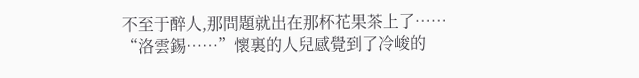不至于醉人,那問題就出在那杯花果茶上了……
“洛雲錫……”懷裏的人兒感覺到了冷峻的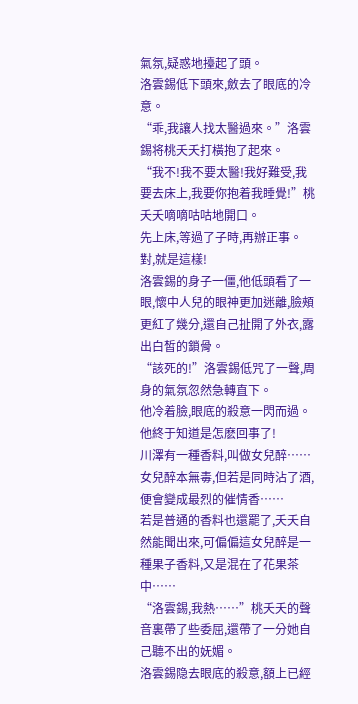氣氛,疑惑地擡起了頭。
洛雲錫低下頭來,斂去了眼底的冷意。
“乖,我讓人找太醫過來。”洛雲錫将桃夭夭打橫抱了起來。
“我不!我不要太醫!我好難受,我要去床上,我要你抱着我睡覺!”桃夭夭嘀嘀咕咕地開口。
先上床,等過了子時,再辦正事。
對,就是這樣!
洛雲錫的身子一僵,他低頭看了一眼,懷中人兒的眼神更加迷離,臉頰更紅了幾分,還自己扯開了外衣,露出白皙的鎖骨。
“該死的!”洛雲錫低咒了一聲,周身的氣氛忽然急轉直下。
他冷着臉,眼底的殺意一閃而過。
他終于知道是怎麽回事了!
川澤有一種香料,叫做女兒醉……
女兒醉本無毒,但若是同時沾了酒,便會變成最烈的催情香……
若是普通的香料也還罷了,夭夭自然能聞出來,可偏偏這女兒醉是一種果子香料,又是混在了花果茶中……
“洛雲錫,我熱……”桃夭夭的聲音裏帶了些委屈,還帶了一分她自己聽不出的妩媚。
洛雲錫隐去眼底的殺意,額上已經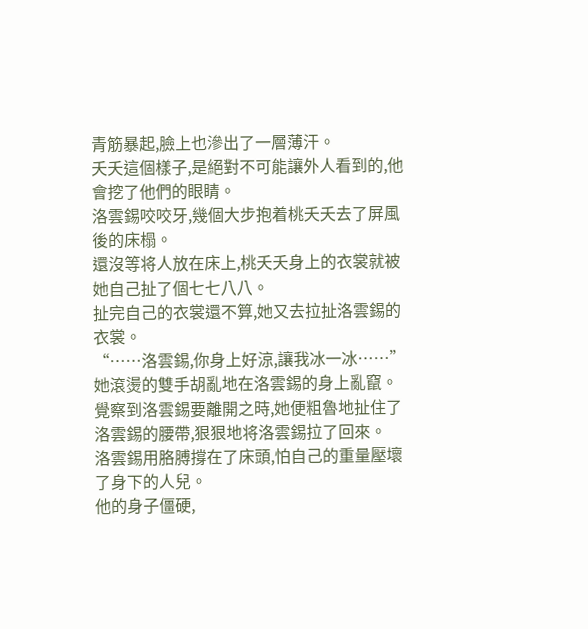青筋暴起,臉上也滲出了一層薄汗。
夭夭這個樣子,是絕對不可能讓外人看到的,他會挖了他們的眼睛。
洛雲錫咬咬牙,幾個大步抱着桃夭夭去了屏風後的床榻。
還沒等将人放在床上,桃夭夭身上的衣裳就被她自己扯了個七七八八。
扯完自己的衣裳還不算,她又去拉扯洛雲錫的衣裳。
“……洛雲錫,你身上好涼,讓我冰一冰……”她滾燙的雙手胡亂地在洛雲錫的身上亂竄。
覺察到洛雲錫要離開之時,她便粗魯地扯住了洛雲錫的腰帶,狠狠地将洛雲錫拉了回來。
洛雲錫用胳膊撐在了床頭,怕自己的重量壓壞了身下的人兒。
他的身子僵硬,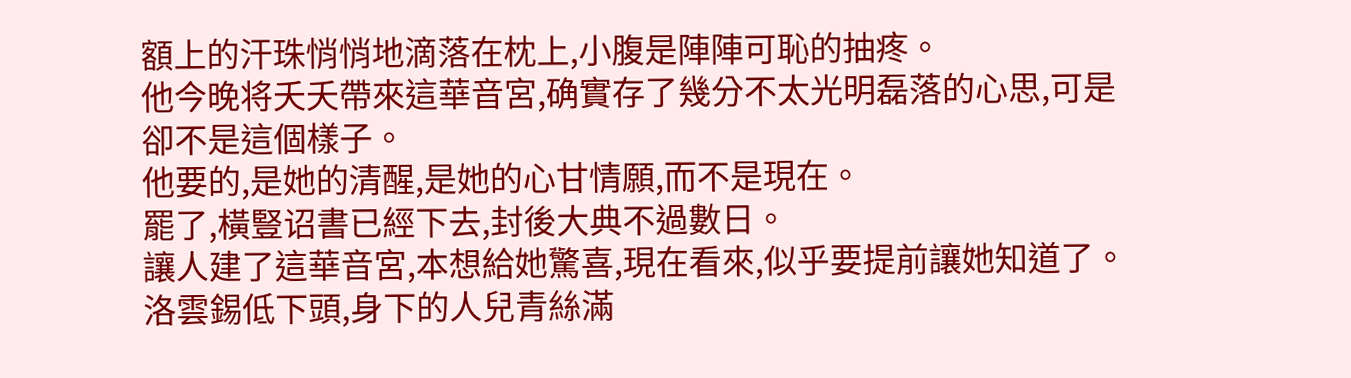額上的汗珠悄悄地滴落在枕上,小腹是陣陣可恥的抽疼。
他今晚将夭夭帶來這華音宮,确實存了幾分不太光明磊落的心思,可是卻不是這個樣子。
他要的,是她的清醒,是她的心甘情願,而不是現在。
罷了,橫豎诏書已經下去,封後大典不過數日。
讓人建了這華音宮,本想給她驚喜,現在看來,似乎要提前讓她知道了。
洛雲錫低下頭,身下的人兒青絲滿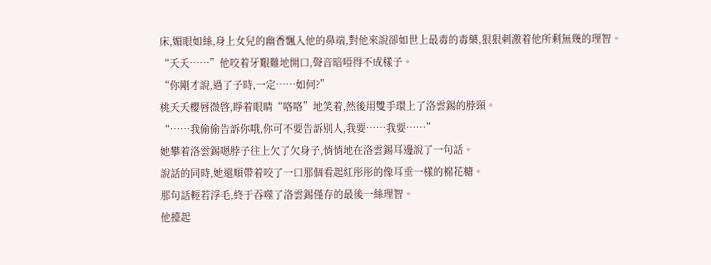床,媚眼如絲,身上女兒的幽香飄入他的鼻端,對他來說卻如世上最毒的毒藥,狠狠刺激着他所剩無幾的理智。
“夭夭……”他咬着牙艱難地開口,聲音暗啞得不成樣子。
“你剛才說,過了子時,一定……如何?”
桃夭夭櫻唇微啓,睜着眼睛“咯咯”地笑着,然後用雙手環上了洛雲錫的脖頸。
“……我偷偷告訴你哦,你可不要告訴别人,我要……我要……”
她攀着洛雲錫嗯脖子往上欠了欠身子,悄悄地在洛雲錫耳邊說了一句話。
說話的同時,她還順帶着咬了一口那個看起紅彤彤的像耳垂一樣的棉花糖。
那句話輕若浮毛,終于吞噬了洛雲錫僅存的最後一絲理智。
他擡起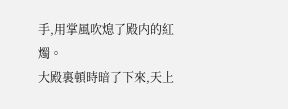手,用掌風吹熄了殿内的紅燭。
大殿裏頓時暗了下來,天上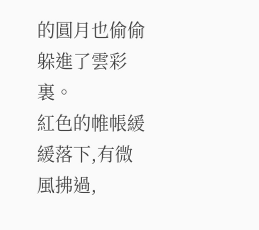的圓月也偷偷躲進了雲彩裏。
紅色的帷帳緩緩落下,有微風拂過,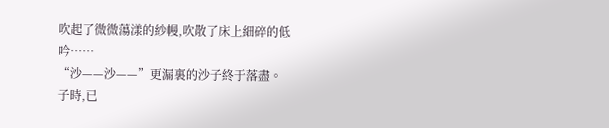吹起了微微蕩漾的紗幔,吹散了床上細碎的低吟……
“沙——沙——”更漏裏的沙子終于落盡。
子時,已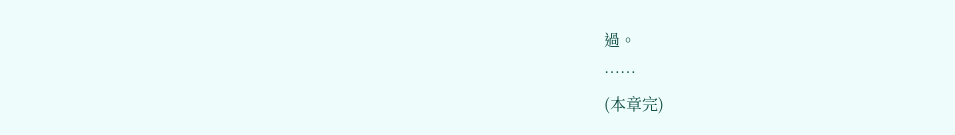過。
……
(本章完)